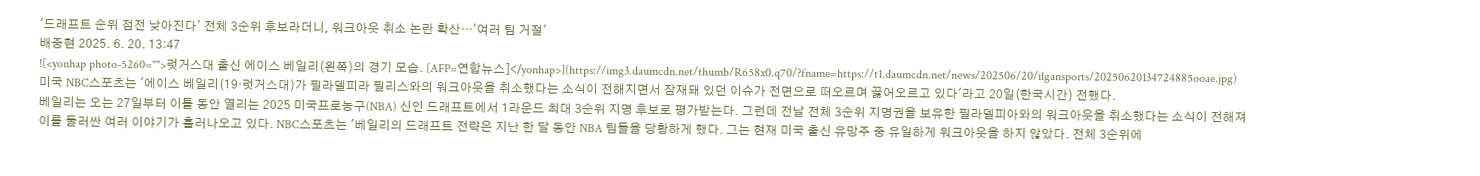'드래프트 순위 점전 낮아진다' 전체 3순위 후보라더니, 워크아웃 취소 논란 확산…'여러 팀 거절'
배중현 2025. 6. 20. 13:47
![<yonhap photo-5260="">럿거스대 출신 에이스 베일리(왼쪽)의 경기 모습. [AFP=연합뉴스]</yonhap>](https://img3.daumcdn.net/thumb/R658x0.q70/?fname=https://t1.daumcdn.net/news/202506/20/ilgansports/20250620134724885ooae.jpg)
미국 NBC스포츠는 '에이스 베일리(19·럿거스대)가 필라델피라 필리스와의 워크아웃을 취소했다는 소식이 전해지면서 잠재돼 있던 이슈가 전면으로 떠오르며 끓어오르고 있다'라고 20일(한국시간) 전했다.
베일리는 오는 27일부터 이틀 동안 열리는 2025 미국프로농구(NBA) 신인 드래프트에서 1라운드 최대 3순위 지명 후보로 평가받는다. 그런데 전날 전체 3순위 지명권을 보유한 필라델피아와의 워크아웃을 취소했다는 소식이 전해져 이를 둘러싼 여러 이야기가 흘러나오고 있다. NBC스포츠는 '베일리의 드래프트 전략은 지난 한 달 동안 NBA 팀들을 당황하게 했다. 그는 현재 미국 출신 유망주 중 유일하게 워크아웃을 하지 않았다. 전체 3순위에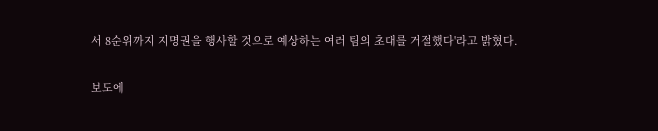서 8순위까지 지명권을 행사할 것으로 예상하는 여러 팀의 초대를 거절했다'라고 밝혔다.

보도에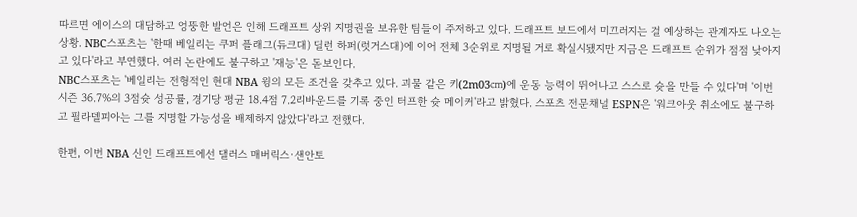따르면 에이스의 대담하고 엉뚱한 발언은 인해 드래프트 상위 지명권을 보유한 팀들이 주저하고 있다. 드래프트 보드에서 미끄러지는 걸 예상하는 관계자도 나오는 상황. NBC스포츠는 '한때 베일리는 쿠퍼 플래그(듀크대) 딜런 하퍼(럿거스대)에 이어 전체 3순위로 지명될 거로 확실시됐지만 지금은 드래프트 순위가 점점 낮아지고 있다'라고 부연했다. 여러 논란에도 불구하고 '재능'은 돋보인다.
NBC스포츠는 '베일리는 전형적인 현대 NBA 윙의 모든 조건을 갖추고 있다. 괴물 같은 키(2m03㎝)에 운동 능력이 뛰어나고 스스로 슛을 만들 수 있다'며 '이번 시즌 36.7%의 3점슛 성공률, 경기당 평균 18.4점 7.2리바운드를 기록 중인 터프한 슛 메이커'라고 밝혔다. 스포츠 전문채널 ESPN은 '워크아웃 취소에도 불구하고 필라델피아는 그를 지명할 가능성을 배제하지 않았다'라고 전했다.

한편, 이번 NBA 신인 드래프트에선 댈러스 매버릭스·샌안토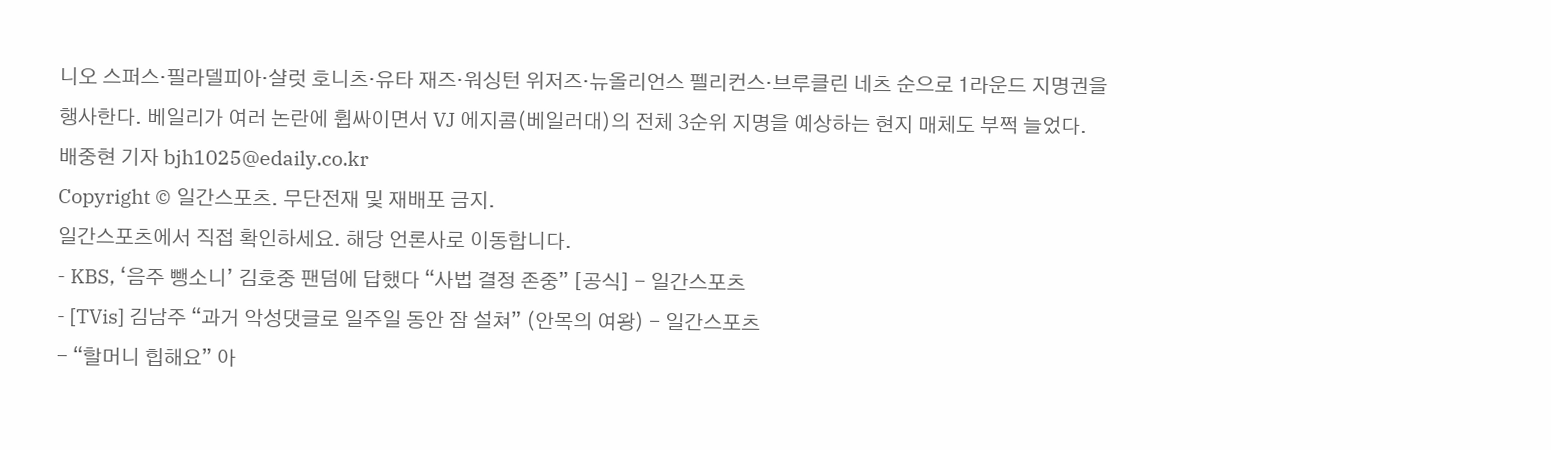니오 스퍼스·필라델피아·샬럿 호니츠·유타 재즈·워싱턴 위저즈·뉴올리언스 펠리컨스·브루클린 네츠 순으로 1라운드 지명권을 행사한다. 베일리가 여러 논란에 휩싸이면서 VJ 에지콤(베일러대)의 전체 3순위 지명을 예상하는 현지 매체도 부쩍 늘었다.
배중현 기자 bjh1025@edaily.co.kr
Copyright © 일간스포츠. 무단전재 및 재배포 금지.
일간스포츠에서 직접 확인하세요. 해당 언론사로 이동합니다.
- KBS, ‘음주 뺑소니’ 김호중 팬덤에 답했다 “사법 결정 존중” [공식] - 일간스포츠
- [TVis] 김남주 “과거 악성댓글로 일주일 동안 잠 설쳐” (안목의 여왕) - 일간스포츠
- “할머니 힙해요” 아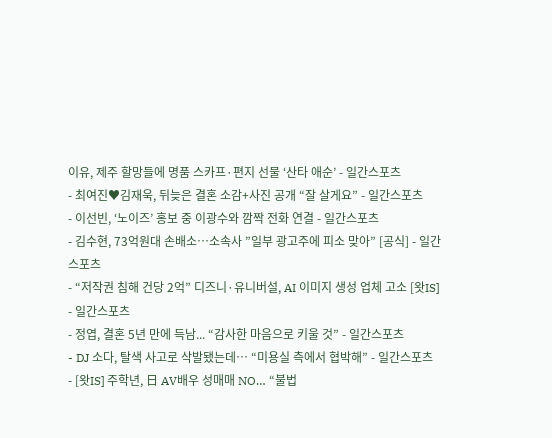이유, 제주 할망들에 명품 스카프·편지 선물 ‘산타 애순’ - 일간스포츠
- 최여진♥김재욱, 뒤늦은 결혼 소감+사진 공개 “잘 살게요” - 일간스포츠
- 이선빈, ‘노이즈’ 홍보 중 이광수와 깜짝 전화 연결 - 일간스포츠
- 김수현, 73억원대 손배소…소속사 ”일부 광고주에 피소 맞아” [공식] - 일간스포츠
- “저작권 침해 건당 2억” 디즈니·유니버설, AI 이미지 생성 업체 고소 [왓IS] - 일간스포츠
- 정엽, 결혼 5년 만에 득남... “감사한 마음으로 키울 것” - 일간스포츠
- DJ 소다, 탈색 사고로 삭발됐는데… “미용실 측에서 협박해” - 일간스포츠
- [왓IS] 주학년, 日 AV배우 성매매 NO… “불법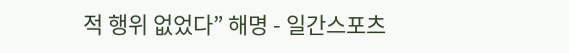적 행위 없었다” 해명 - 일간스포츠